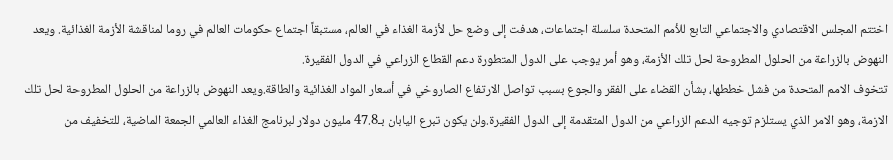اختتم المجلس الاقتصادي والاجتماعي التابع للأمم المتحدة سلسلة اجتماعات، هدفت إلى وضع حل لأزمة الغذاء في العالم، مستبقاً اجتماع حكومات العالم في روما لمناقشة الأزمة الغذائية. ويعد النهوض بالزراعة من الحلول المطروحة لحل تلك الأزمة، وهو أمر يوجب على الدول المتطورة دعم القطاع الزراعي في الدول الفقيرة.
تتخوف الامم المتحدة من فشل خططها، بشأن القضاء على الفقر والجوع بسبب تواصل الارتفاع الصاروخي في أسعار المواد الغذائية والطاقة.ويعد النهوض بالزراعة من الحلول المطروحة لحل تلك الازمة، وهو الامر الذي يستلزم توجيه الدعم الزراعي من الدول المتقدمة إلى الدول الفقيرة.ولن يكون تبرع اليابان بـ47.8 مليون دولار لبرنامج الغذاء العالمي الجمعة الماضية، للتخفيف من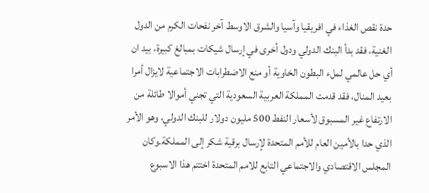حدة نقص الغذاء في افريقيا وآسيا والشرق الاوسط آخر نفحات الكرم من الدول الغنية، فقد بدأ البنك الدولي ودول أخرى في إرسال شيكات بمبالغ كبيرة، بيد ان أي حل عالمي لملء البطون الخاوية أو منع الاضطرابات الاجتماعية لايزال أمرا بعيد المنال، فقد قدمت المملكة العربية السعودية التي تجني أموالا طائلة من الارتفاع غير المسبوق لأسعار النفط 500 مليون دولار للبنك الدولي، وهو الأمر الذي حدا بالأمين العام للأمم المتحدة لإرسال برقية شكر إلى المملكة.وكان المجلس الاقتصادي والاجتماعي التابع للامم المتحدة اختتم هذا الاسبوع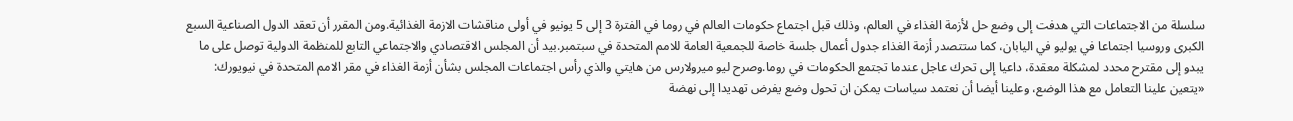سلسلة من الاجتماعات التي هدفت إلى وضع حل لأزمة الغذاء في العالم، وذلك قبل اجتماع حكومات العالم في روما في الفترة 3 إلى 5 يونيو في أولى مناقشات الازمة الغذائية.ومن المقرر أن تعقد الدول الصناعية السبع الكبرى وروسيا اجتماعا في يوليو في اليابان، كما ستتصدر أزمة الغذاء جدول أعمال جلسة خاصة للجمعية العامة للامم المتحدة في سبتمبر.بيد أن المجلس الاقتصادي والاجتماعي التابع للمنظمة الدولية توصل على ما يبدو إلى مقترح محدد لمشكلة معقدة، داعيا إلى تحرك عاجل عندما تجتمع الحكومات في روما.وصرح ليو ميرولارس من هايتي والذي رأس اجتماعات المجلس بشأن أزمة الغذاء في مقر الامم المتحدة في نيويورك: «يتعين علينا التعامل مع هذا الوضع، وعلينا أيضا أن نعتمد سياسات يمكن ان تحول وضع يفرض تهديدا إلى نهضة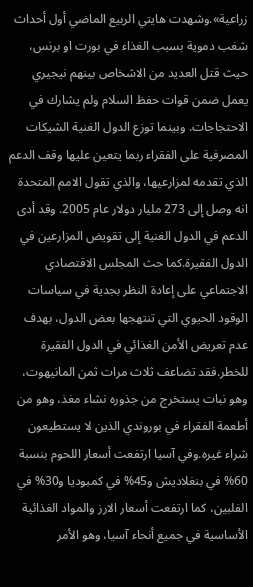زراعية».وشهدت هايتي الربيع الماضي أول أحداث شغب دموية بسبب الغذاء في بورت او برنس، حيث قتل العديد من الاشخاص بينهم نيجيري يعمل ضمن قوات حفظ السلام ولم يشارك في الاحتجاجات. وبينما توزع الدول الغنية الشيكات المصرفية على الفقراء ربما يتعين عليها وقف الدعم الذي تقدمه لمزارعيها، والذي تقول الامم المتحدة انه وصل إلى 273 مليار دولار عام 2005. وقد أدى الدعم في الدول الغنية إلى تقويض المزارعين في الدول الفقيرة.كما حث المجلس الاقتصادي الاجتماعي على إعادة النظر بجدية في سياسات الوقود الحيوي التي تنتهجها بعض الدول، بهدف عدم تعريض الأمن الغذائي في الدول الفقيرة للخطر.فقد تضاعف ثلاث مرات ثمن المانيهوت، وهو نبات يستخرج من جذوره نشاء مغذ، وهو من أطعمة الفقراء في بوروندي الذين لا يستطيعون شراء غيره.وفي آسيا ارتفعت أسعار اللحوم بنسبة 60% في بنغلاديش و45% في كمبوديا و30% في الفلبين، كما ارتفعت أسعار الارز والمواد الغذائية الأساسية في جميع أنحاء آسيا، وهو الأمر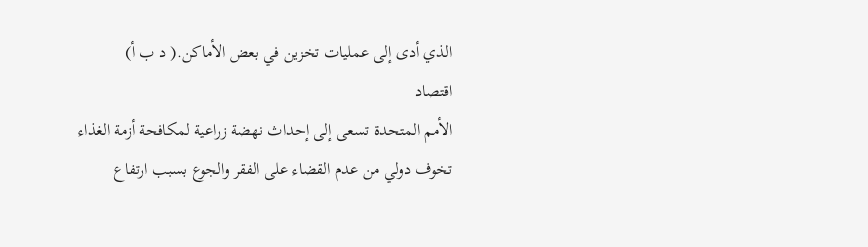الذي أدى إلى عمليات تخزين في بعض الأماكن.( د ب أ)
اقتصاد
الأمم المتحدة تسعى إلى إحداث نهضة زراعية لمكافحة أزمة الغذاء تخوف دولي من عدم القضاء على الفقر والجوع بسبب ارتفاع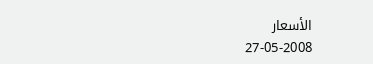الأسعار
27-05-2008